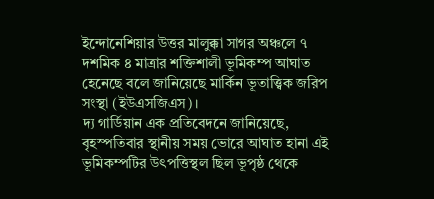ইন্দোনেশিয়ার উত্তর মালুক্কা সাগর অঞ্চলে ৭ দশমিক ৪ মাত্রার শক্তিশালী ভূমিকম্প আঘাত হেনেছে বলে জানিয়েছে মার্কিন ভূতাত্ত্বিক জরিপ সংস্থা (ইউএসজিএস)।
দ্য গার্ডিয়ান এক প্রতিবেদনে জানিয়েছে, বৃহস্পতিবার স্থানীয় সময় ভোরে আঘাত হানা এই ভূমিকম্পটির উৎপত্তিস্থল ছিল ভূপৃষ্ঠ থেকে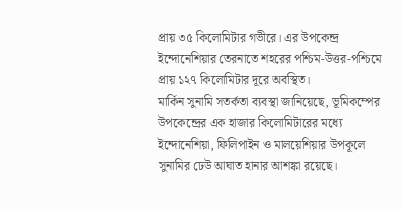প্রায় ৩৫ কিলোমিটার গভীরে। এর উপকেন্দ্র ইন্দোনেশিয়ার তেরনাতে শহরের পশ্চিম-উত্তর-পশ্চিমে প্রায় ১২৭ কিলোমিটার দূরে অবস্থিত।
মার্কিন সুনামি সতর্কতা ব্যবস্থা জানিয়েছে, ভূমিকম্পের উপকেন্দ্রের এক হাজার কিলোমিটারের মধ্যে ইন্দোনেশিয়া, ফিলিপাইন ও মালয়েশিয়ার উপকূলে সুনামির ঢেউ আঘাত হানার আশঙ্কা রয়েছে।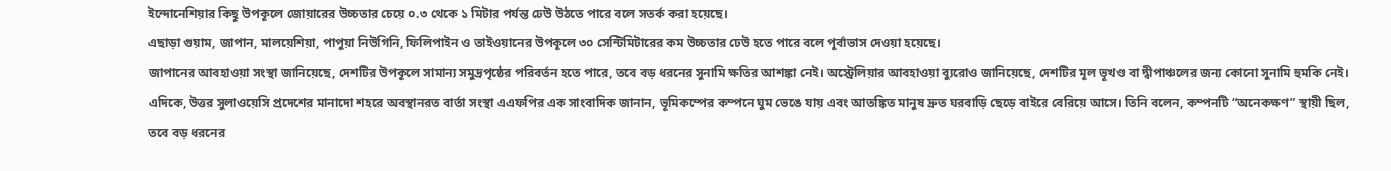ইন্দোনেশিয়ার কিছু উপকূলে জোয়ারের উচ্চতার চেয়ে ০.৩ থেকে ১ মিটার পর্যন্ত ঢেউ উঠতে পারে বলে সতর্ক করা হয়েছে।
এছাড়া গুয়াম, জাপান, মালয়েশিয়া, পাপুয়া নিউগিনি, ফিলিপাইন ও তাইওয়ানের উপকূলে ৩০ সেন্টিমিটারের কম উচ্চতার ঢেউ হতে পারে বলে পূর্বাভাস দেওয়া হয়েছে।
জাপানের আবহাওয়া সংস্থা জানিয়েছে, দেশটির উপকূলে সামান্য সমুদ্রপৃষ্ঠের পরিবর্তন হতে পারে, তবে বড় ধরনের সুনামি ক্ষতির আশঙ্কা নেই। অস্ট্রেলিয়ার আবহাওয়া ব্যুরোও জানিয়েছে, দেশটির মূল ভূখণ্ড বা দ্বীপাঞ্চলের জন্য কোনো সুনামি হুমকি নেই।
এদিকে, উত্তর সুলাওয়েসি প্রদেশের মানাদো শহরে অবস্থানরত বার্তা সংস্থা এএফপির এক সাংবাদিক জানান, ভূমিকম্পের কম্পনে ঘুম ভেঙে যায় এবং আতঙ্কিত মানুষ দ্রুত ঘরবাড়ি ছেড়ে বাইরে বেরিয়ে আসে। তিনি বলেন, কম্পনটি “অনেকক্ষণ” স্থায়ী ছিল, তবে বড় ধরনের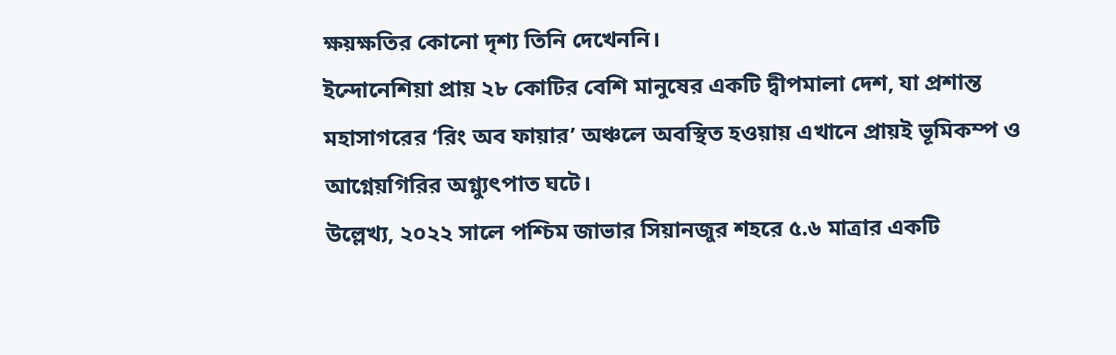ক্ষয়ক্ষতির কোনো দৃশ্য তিনি দেখেননি।
ইন্দোনেশিয়া প্রায় ২৮ কোটির বেশি মানুষের একটি দ্বীপমালা দেশ, যা প্রশান্ত মহাসাগরের ‘রিং অব ফায়ার’ অঞ্চলে অবস্থিত হওয়ায় এখানে প্রায়ই ভূমিকম্প ও আগ্নেয়গিরির অগ্ন্যুৎপাত ঘটে।
উল্লেখ্য, ২০২২ সালে পশ্চিম জাভার সিয়ানজুর শহরে ৫.৬ মাত্রার একটি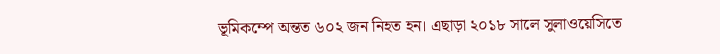ভূমিকম্পে অন্তত ৬০২ জন নিহত হন। এছাড়া ২০১৮ সালে সুলাওয়েসিতে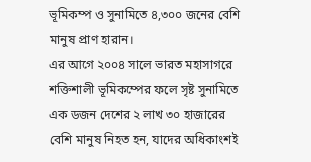ভূমিকম্প ও সুনামিতে ৪,৩০০ জনের বেশি মানুষ প্রাণ হারান।
এর আগে ২০০৪ সালে ভারত মহাসাগরে শক্তিশালী ভূমিকম্পের ফলে সৃষ্ট সুনামিতে এক ডজন দেশের ২ লাখ ৩০ হাজারের বেশি মানুষ নিহত হন, যাদের অধিকাংশই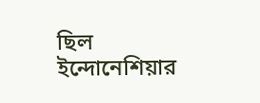ছিল ইন্দোনেশিয়ার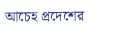আচেহ প্রদেশের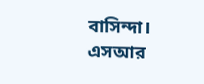বাসিন্দা।
এসআর